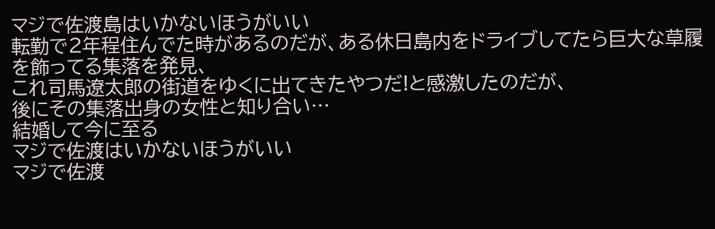マジで佐渡島はいかないほうがいい
転勤で2年程住んでた時があるのだが、ある休日島内をドライブしてたら巨大な草履を飾ってる集落を発見、
これ司馬遼太郎の街道をゆくに出てきたやつだ!と感激したのだが、
後にその集落出身の女性と知り合い…
結婚して今に至る
マジで佐渡はいかないほうがいい
マジで佐渡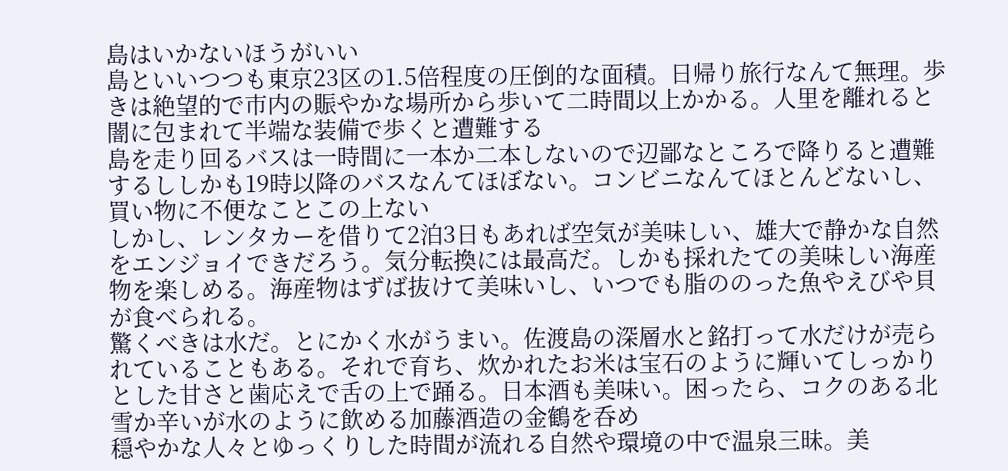島はいかないほうがいい
島といいつつも東京23区の1.5倍程度の圧倒的な面積。日帰り旅行なんて無理。歩きは絶望的で市内の賑やかな場所から歩いて二時間以上かかる。人里を離れると闇に包まれて半端な装備で歩くと遭難する
島を走り回るバスは一時間に一本か二本しないので辺鄙なところで降りると遭難するししかも19時以降のバスなんてほぼない。コンビニなんてほとんどないし、買い物に不便なことこの上ない
しかし、レンタカーを借りて2泊3日もあれば空気が美味しい、雄大で静かな自然をエンジョイできだろう。気分転換には最高だ。しかも採れたての美味しい海産物を楽しめる。海産物はずば抜けて美味いし、いつでも脂ののった魚やえびや貝が食べられる。
驚くべきは水だ。とにかく水がうまい。佐渡島の深層水と銘打って水だけが売られていることもある。それで育ち、炊かれたお米は宝石のように輝いてしっかりとした甘さと歯応えで舌の上で踊る。日本酒も美味い。困ったら、コクのある北雪か辛いが水のように飲める加藤酒造の金鶴を呑め
穏やかな人々とゆっくりした時間が流れる自然や環境の中で温泉三昧。美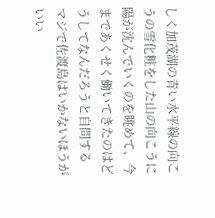しく加茂湖の青い水平線の向こうの雪化粧をした山の向こうに陽が沈んでいくのを眺めて、今まであくせく働いてきたのはどうしてなんだろうと自問する
マジで佐渡島はいかないほうがいい